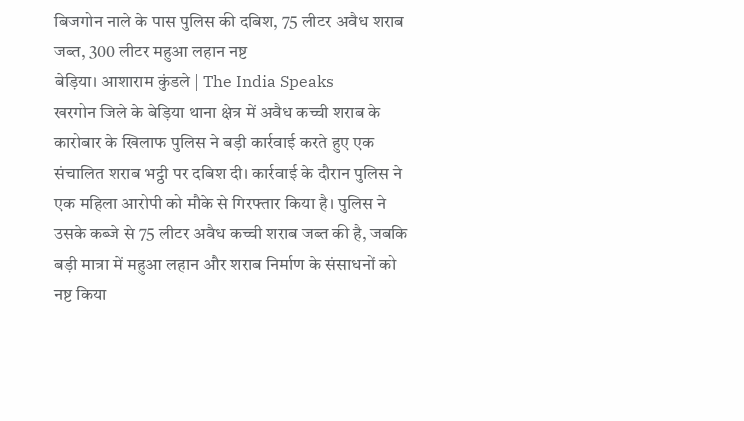बिजगोन नाले के पास पुलिस की दबिश, 75 लीटर अवैध शराब जब्त, 300 लीटर महुआ लहान नष्ट
बेड़िया। आशाराम कुंडले | The India Speaks
खरगोन जिले के बेड़िया थाना क्षेत्र में अवैध कच्ची शराब के कारोबार के खिलाफ पुलिस ने बड़ी कार्रवाई करते हुए एक संचालित शराब भट्ठी पर दबिश दी। कार्रवाई के दौरान पुलिस ने एक महिला आरोपी को मौके से गिरफ्तार किया है। पुलिस ने उसके कब्जे से 75 लीटर अवैध कच्ची शराब जब्त की है, जबकि बड़ी मात्रा में महुआ लहान और शराब निर्माण के संसाधनों को नष्ट किया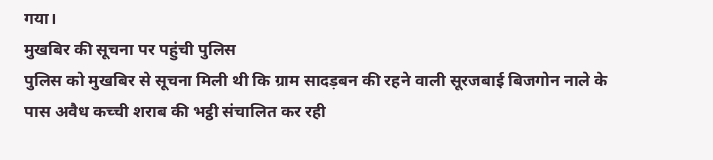गया।
मुखबिर की सूचना पर पहुंची पुलिस
पुलिस को मुखबिर से सूचना मिली थी कि ग्राम सादड़बन की रहने वाली सूरजबाई बिजगोन नाले के पास अवैध कच्ची शराब की भट्ठी संचालित कर रही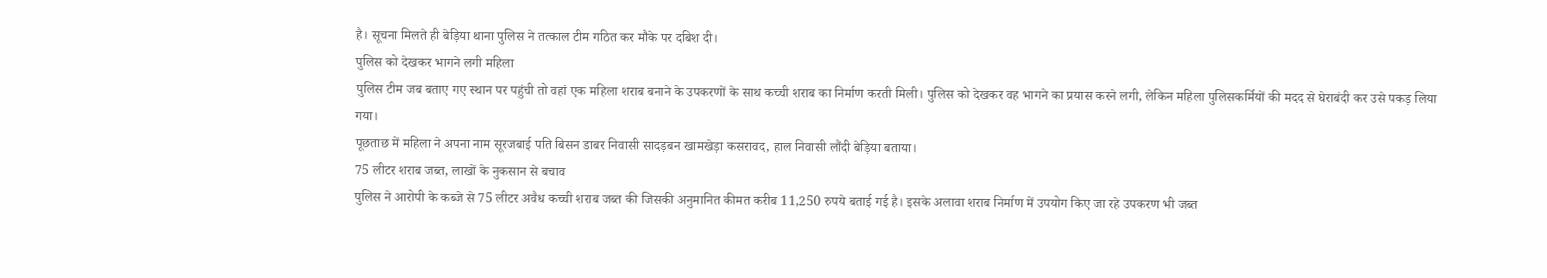है। सूचना मिलते ही बेड़िया थाना पुलिस ने तत्काल टीम गठित कर मौके पर दबिश दी।
पुलिस को देखकर भागने लगी महिला
पुलिस टीम जब बताए गए स्थान पर पहुंची तो वहां एक महिला शराब बनाने के उपकरणों के साथ कच्ची शराब का निर्माण करती मिली। पुलिस को देखकर वह भागने का प्रयास करने लगी, लेकिन महिला पुलिसकर्मियों की मदद से घेराबंदी कर उसे पकड़ लिया गया।
पूछताछ में महिला ने अपना नाम सूरजबाई पति बिसन डाबर निवासी सादड़बन खामखेड़ा कसरावद, हाल निवासी लौंदी बेड़िया बताया।
75 लीटर शराब जब्त, लाखों के नुकसान से बचाव
पुलिस ने आरोपी के कब्जे से 75 लीटर अवैध कच्ची शराब जब्त की जिसकी अनुमानित कीमत करीब 11,250 रुपये बताई गई है। इसके अलावा शराब निर्माण में उपयोग किए जा रहे उपकरण भी जब्त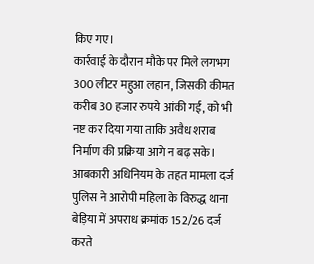किए गए।
कार्रवाई के दौरान मौके पर मिले लगभग 300 लीटर महुआ लहान, जिसकी कीमत करीब 30 हजार रुपये आंकी गई, को भी नष्ट कर दिया गया ताकि अवैध शराब निर्माण की प्रक्रिया आगे न बढ़ सके।
आबकारी अधिनियम के तहत मामला दर्ज
पुलिस ने आरोपी महिला के विरुद्ध थाना बेड़िया में अपराध क्रमांक 152/26 दर्ज करते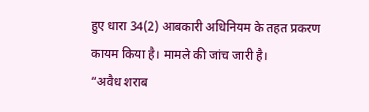हुए धारा 34(2) आबकारी अधिनियम के तहत प्रकरण कायम किया है। मामले की जांच जारी है।
“अवैध शराब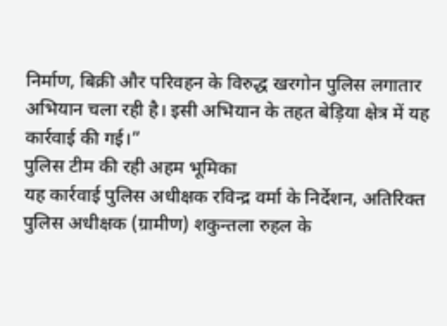निर्माण, बिक्री और परिवहन के विरुद्ध खरगोन पुलिस लगातार अभियान चला रही है। इसी अभियान के तहत बेड़िया क्षेत्र में यह कार्रवाई की गई।”
पुलिस टीम की रही अहम भूमिका
यह कार्रवाई पुलिस अधीक्षक रविन्द्र वर्मा के निर्देशन, अतिरिक्त पुलिस अधीक्षक (ग्रामीण) शकुन्तला रुहल के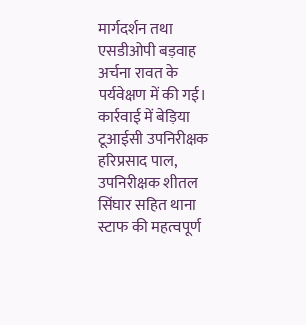मार्गदर्शन तथा एसडीओपी बड़वाह अर्चना रावत के पर्यवेक्षण में की गई। कार्रवाई में बेड़िया टूआईसी उपनिरीक्षक हरिप्रसाद पाल, उपनिरीक्षक शीतल सिंघार सहित थाना स्टाफ की महत्वपूर्ण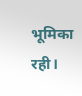भूमिका रही।